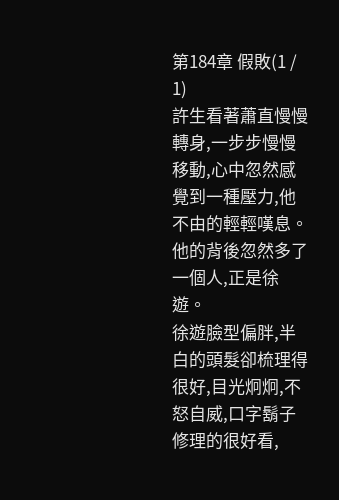第184章 假敗(1 / 1)
許生看著蕭直慢慢轉身,一步步慢慢移動,心中忽然感覺到一種壓力,他不由的輕輕嘆息。
他的背後忽然多了一個人,正是徐遊。
徐遊臉型偏胖,半白的頭髮卻梳理得很好,目光炯炯,不怒自威,口字鬍子修理的很好看,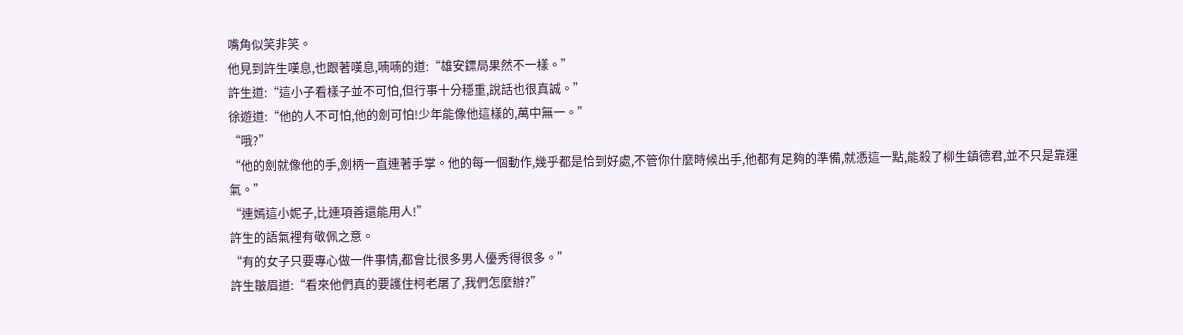嘴角似笑非笑。
他見到許生嘆息,也跟著嘆息,喃喃的道:“雄安鏢局果然不一樣。”
許生道:“這小子看樣子並不可怕,但行事十分穩重,說話也很真誠。”
徐遊道:“他的人不可怕,他的劍可怕!少年能像他這樣的,萬中無一。”
“哦?”
“他的劍就像他的手,劍柄一直連著手掌。他的每一個動作,幾乎都是恰到好處,不管你什麼時候出手,他都有足夠的準備,就憑這一點,能殺了柳生鎮德君,並不只是靠運氣。”
“連嫣這小妮子,比連項善還能用人!”
許生的語氣裡有敬佩之意。
“有的女子只要專心做一件事情,都會比很多男人優秀得很多。”
許生皺眉道:“看來他們真的要護住柯老屠了,我們怎麼辦?”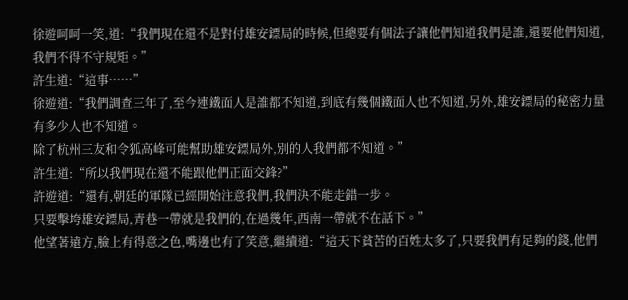徐遊呵呵一笑,道:“我們現在還不是對付雄安鏢局的時候,但總要有個法子讓他們知道我們是誰,還要他們知道,我們不得不守規矩。”
許生道:“這事……”
徐遊道:“我們調查三年了,至今連鐵面人是誰都不知道,到底有幾個鐵面人也不知道,另外,雄安鏢局的秘密力量有多少人也不知道。
除了杭州三友和令狐高峰可能幫助雄安鏢局外,別的人我們都不知道。”
許生道:“所以我們現在還不能跟他們正面交鋒?”
許遊道:“還有,朝廷的軍隊已經開始注意我們,我們決不能走錯一步。
只要擊垮雄安鏢局,青巷一帶就是我們的,在過幾年,西南一帶就不在話下。”
他望著遠方,臉上有得意之色,嘴邊也有了笑意,繼續道:“這天下貧苦的百姓太多了,只要我們有足夠的錢,他們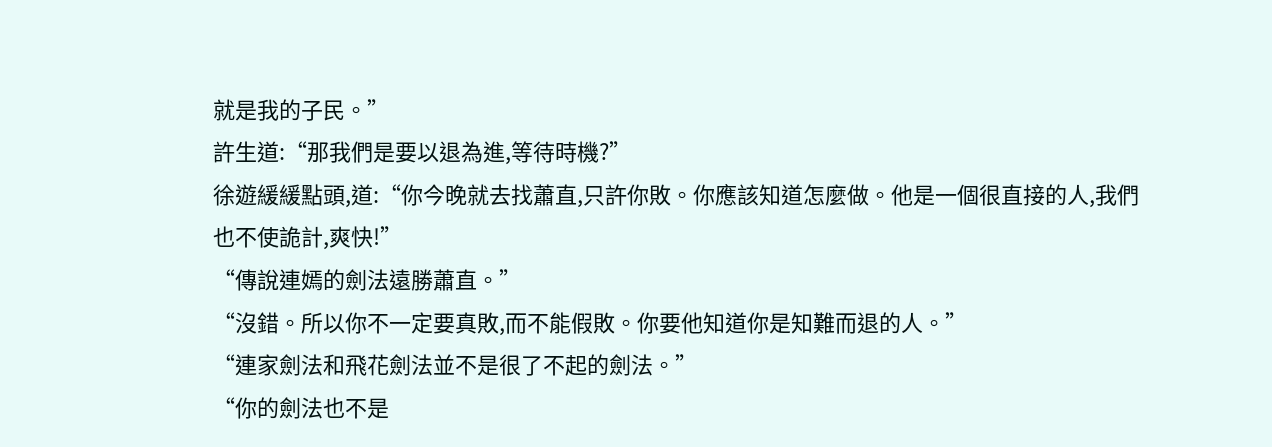就是我的子民。”
許生道:“那我們是要以退為進,等待時機?”
徐遊緩緩點頭,道:“你今晚就去找蕭直,只許你敗。你應該知道怎麼做。他是一個很直接的人,我們也不使詭計,爽快!”
“傳說連嫣的劍法遠勝蕭直。”
“沒錯。所以你不一定要真敗,而不能假敗。你要他知道你是知難而退的人。”
“連家劍法和飛花劍法並不是很了不起的劍法。”
“你的劍法也不是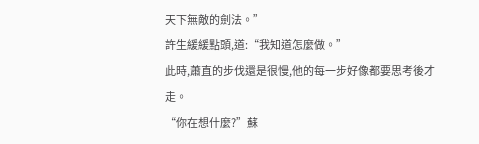天下無敵的劍法。”
許生緩緩點頭,道:“我知道怎麼做。”
此時,蕭直的步伐還是很慢,他的每一步好像都要思考後才走。
“你在想什麼?”蘇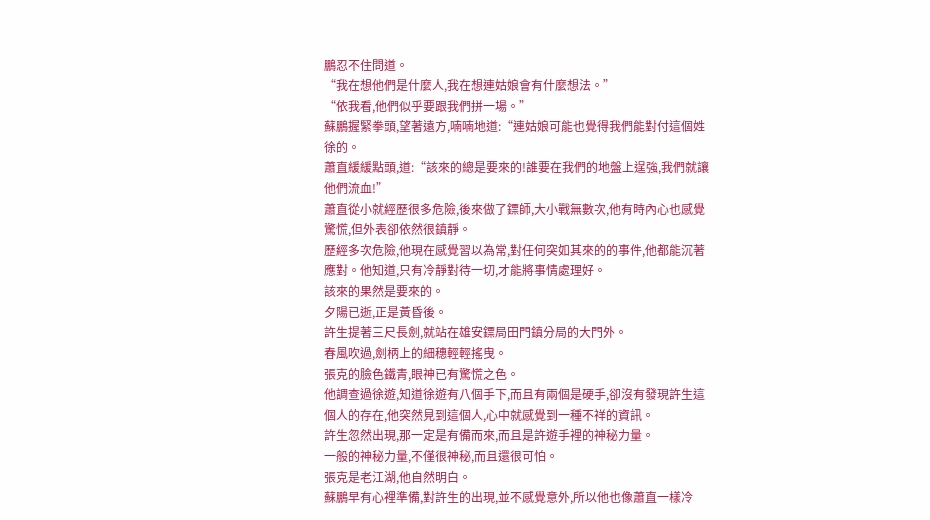鵬忍不住問道。
“我在想他們是什麼人,我在想連姑娘會有什麼想法。”
“依我看,他們似乎要跟我們拼一場。”
蘇鵬握緊拳頭,望著遠方,喃喃地道:“連姑娘可能也覺得我們能對付這個姓徐的。
蕭直緩緩點頭,道:“該來的總是要來的!誰要在我們的地盤上逞強,我們就讓他們流血!”
蕭直從小就經歷很多危險,後來做了鏢師,大小戰無數次,他有時內心也感覺驚慌,但外表卻依然很鎮靜。
歷經多次危險,他現在感覺習以為常,對任何突如其來的的事件,他都能沉著應對。他知道,只有冷靜對待一切,才能將事情處理好。
該來的果然是要來的。
夕陽已逝,正是黃昏後。
許生提著三尺長劍,就站在雄安鏢局田門鎮分局的大門外。
春風吹過,劍柄上的細穗輕輕搖曳。
張克的臉色鐵青,眼神已有驚慌之色。
他調查過徐遊,知道徐遊有八個手下,而且有兩個是硬手,卻沒有發現許生這個人的存在,他突然見到這個人,心中就感覺到一種不祥的資訊。
許生忽然出現,那一定是有備而來,而且是許遊手裡的神秘力量。
一般的神秘力量,不僅很神秘,而且還很可怕。
張克是老江湖,他自然明白。
蘇鵬早有心裡準備,對許生的出現,並不感覺意外,所以他也像蕭直一樣冷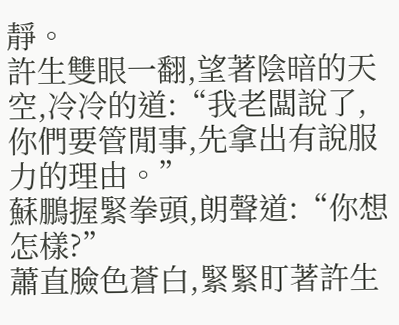靜。
許生雙眼一翻,望著陰暗的天空,冷冷的道:“我老闆說了,你們要管閒事,先拿出有說服力的理由。”
蘇鵬握緊拳頭,朗聲道:“你想怎樣?”
蕭直臉色蒼白,緊緊盯著許生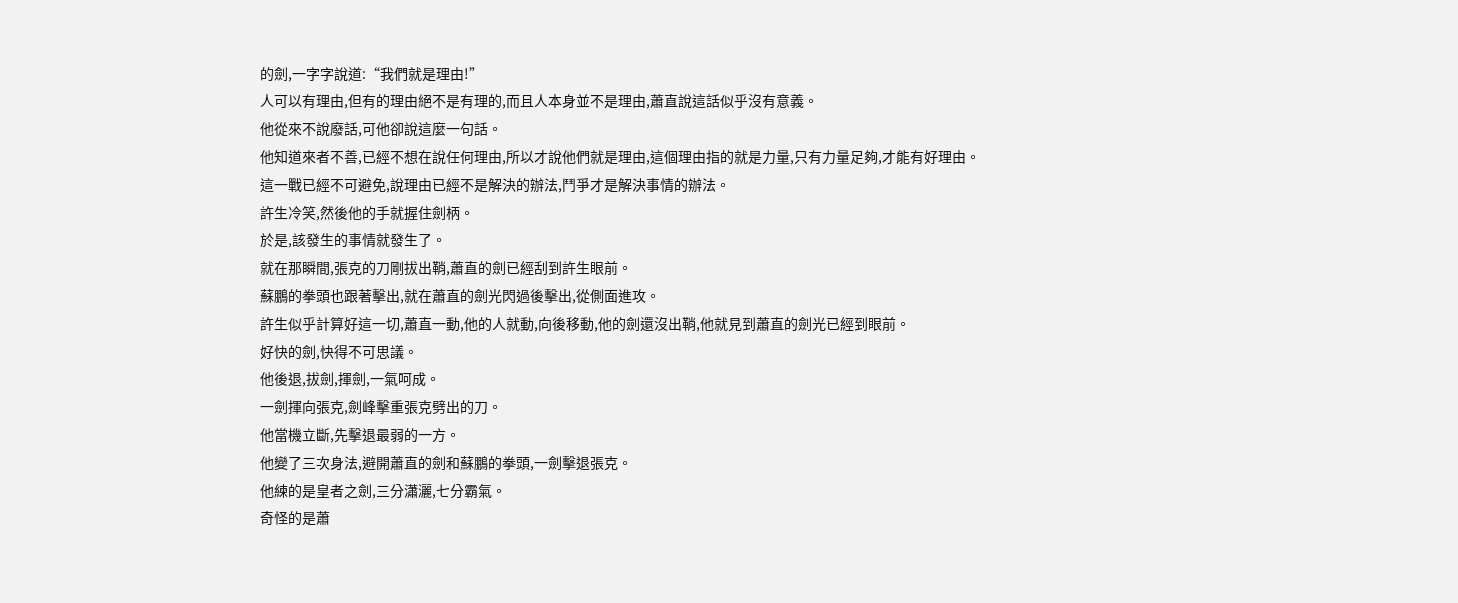的劍,一字字說道:“我們就是理由!”
人可以有理由,但有的理由絕不是有理的,而且人本身並不是理由,蕭直說這話似乎沒有意義。
他從來不說廢話,可他卻說這麼一句話。
他知道來者不善,已經不想在說任何理由,所以才說他們就是理由,這個理由指的就是力量,只有力量足夠,才能有好理由。
這一戰已經不可避免,說理由已經不是解決的辦法,鬥爭才是解決事情的辦法。
許生冷笑,然後他的手就握住劍柄。
於是,該發生的事情就發生了。
就在那瞬間,張克的刀剛拔出鞘,蕭直的劍已經刮到許生眼前。
蘇鵬的拳頭也跟著擊出,就在蕭直的劍光閃過後擊出,從側面進攻。
許生似乎計算好這一切,蕭直一動,他的人就動,向後移動,他的劍還沒出鞘,他就見到蕭直的劍光已經到眼前。
好快的劍,快得不可思議。
他後退,拔劍,揮劍,一氣呵成。
一劍揮向張克,劍峰擊重張克劈出的刀。
他當機立斷,先擊退最弱的一方。
他變了三次身法,避開蕭直的劍和蘇鵬的拳頭,一劍擊退張克。
他練的是皇者之劍,三分瀟灑,七分霸氣。
奇怪的是蕭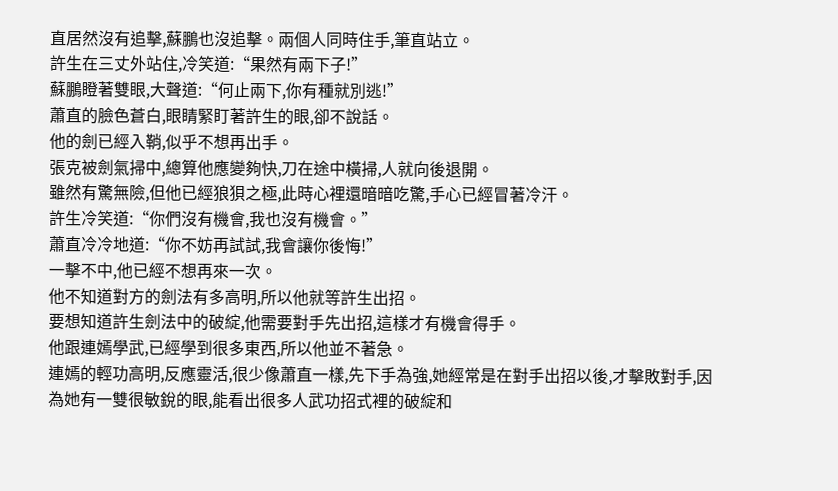直居然沒有追擊,蘇鵬也沒追擊。兩個人同時住手,筆直站立。
許生在三丈外站住,冷笑道:“果然有兩下子!”
蘇鵬瞪著雙眼,大聲道:“何止兩下,你有種就別逃!”
蕭直的臉色蒼白,眼睛緊盯著許生的眼,卻不說話。
他的劍已經入鞘,似乎不想再出手。
張克被劍氣掃中,總算他應變夠快,刀在途中橫掃,人就向後退開。
雖然有驚無險,但他已經狼狽之極,此時心裡還暗暗吃驚,手心已經冒著冷汗。
許生冷笑道:“你們沒有機會,我也沒有機會。”
蕭直冷冷地道:“你不妨再試試,我會讓你後悔!”
一擊不中,他已經不想再來一次。
他不知道對方的劍法有多高明,所以他就等許生出招。
要想知道許生劍法中的破綻,他需要對手先出招,這樣才有機會得手。
他跟連嫣學武,已經學到很多東西,所以他並不著急。
連嫣的輕功高明,反應靈活,很少像蕭直一樣,先下手為強,她經常是在對手出招以後,才擊敗對手,因為她有一雙很敏銳的眼,能看出很多人武功招式裡的破綻和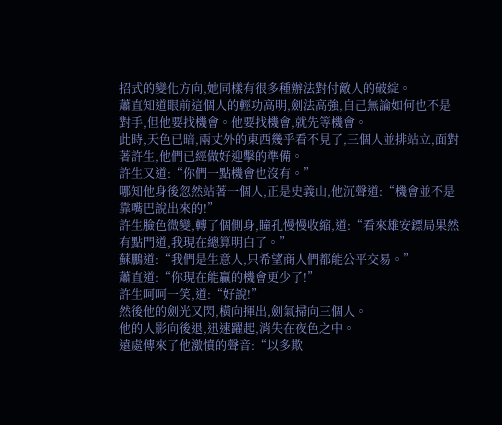招式的變化方向,她同樣有很多種辦法對付敵人的破綻。
蕭直知道眼前這個人的輕功高明,劍法高強,自己無論如何也不是對手,但他要找機會。他要找機會,就先等機會。
此時,天色已暗,兩丈外的東西幾乎看不見了,三個人並排站立,面對著許生,他們已經做好迎擊的準備。
許生又道:“你們一點機會也沒有。”
哪知他身後忽然站著一個人,正是史義山,他沉聲道:“機會並不是靠嘴巴說出來的!”
許生臉色微變,轉了個側身,瞳孔慢慢收縮,道:“看來雄安鏢局果然有點門道,我現在總算明白了。”
蘇鵬道:“我們是生意人,只希望商人們都能公平交易。”
蕭直道:“你現在能贏的機會更少了!”
許生呵呵一笑,道:“好說!”
然後他的劍光又閃,橫向揮出,劍氣掃向三個人。
他的人影向後退,迅速躍起,消失在夜色之中。
遠處傳來了他激憤的聲音:“以多欺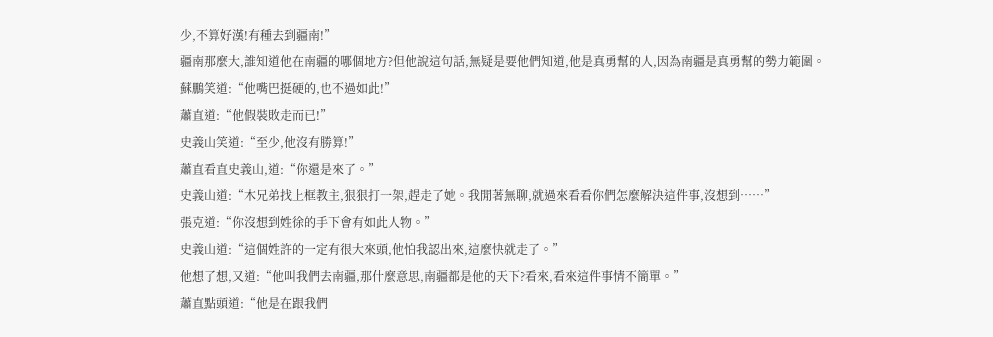少,不算好漢!有種去到疆南!”
疆南那麼大,誰知道他在南疆的哪個地方?但他說這句話,無疑是要他們知道,他是真勇幫的人,因為南疆是真勇幫的勢力範圍。
蘇鵬笑道:“他嘴巴挺硬的,也不過如此!”
蕭直道:“他假裝敗走而已!”
史義山笑道:“至少,他沒有勝算!”
蕭直看直史義山,道:“你還是來了。”
史義山道:“木兄弟找上框教主,狠狠打一架,趕走了她。我閒著無聊,就過來看看你們怎麼解決這件事,沒想到……”
張克道:“你沒想到姓徐的手下會有如此人物。”
史義山道:“這個姓許的一定有很大來頭,他怕我認出來,這麼快就走了。”
他想了想,又道:“他叫我們去南疆,那什麼意思,南疆都是他的天下?看來,看來這件事情不簡單。”
蕭直點頭道:“他是在跟我們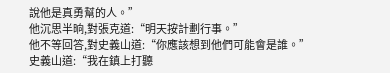說他是真勇幫的人。”
他沉思半晌,對張克道:“明天按計劃行事。”
他不等回答,對史義山道:“你應該想到他們可能會是誰。”
史義山道:“我在鎮上打聽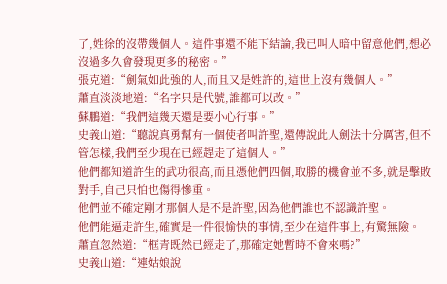了,姓徐的沒帶幾個人。這件事還不能下結論,我已叫人暗中留意他們,想必沒過多久會發現更多的秘密。”
張克道:“劍氣如此強的人,而且又是姓許的,這世上沒有幾個人。”
蕭直淡淡地道:“名字只是代號,誰都可以改。”
蘇鵬道:“我們這幾天還是要小心行事。”
史義山道:“聽說真勇幫有一個使者叫許聖,還傳說此人劍法十分厲害,但不管怎樣,我們至少現在已經趕走了這個人。”
他們都知道許生的武功很高,而且憑他們四個,取勝的機會並不多,就是擊敗對手,自己只怕也傷得慘重。
他們並不確定剛才那個人是不是許聖,因為他們誰也不認識許聖。
他們能逼走許生,確實是一件很愉快的事情,至少在這件事上,有驚無險。
蕭直忽然道:“框青既然已經走了,那確定她暫時不會來嗎?”
史義山道:“連姑娘說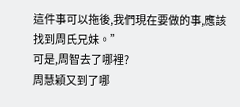這件事可以拖後,我們現在要做的事,應該找到周氏兄妹。”
可是,周智去了哪裡?
周慧穎又到了哪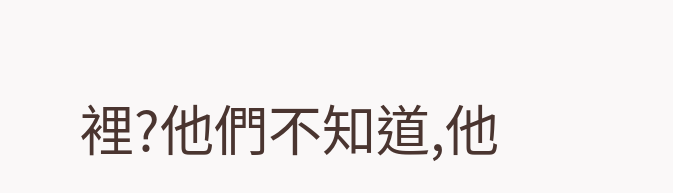裡?他們不知道,他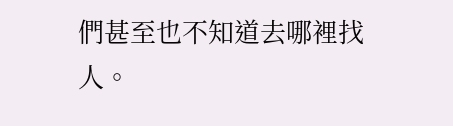們甚至也不知道去哪裡找人。